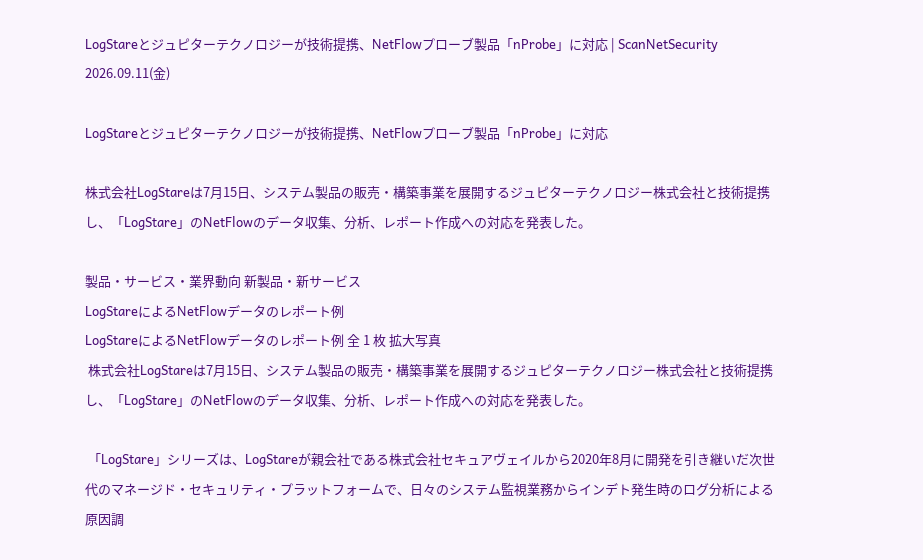LogStareとジュピターテクノロジーが技術提携、NetFlowプローブ製品「nProbe」に対応 | ScanNetSecurity
2026.09.11(金)

LogStareとジュピターテクノロジーが技術提携、NetFlowプローブ製品「nProbe」に対応

株式会社LogStareは7月15日、システム製品の販売・構築事業を展開するジュピターテクノロジー株式会社と技術提携し、「LogStare」のNetFlowのデータ収集、分析、レポート作成への対応を発表した。

製品・サービス・業界動向 新製品・新サービス
LogStareによるNetFlowデータのレポート例
LogStareによるNetFlowデータのレポート例 全 1 枚 拡大写真
 株式会社LogStareは7月15日、システム製品の販売・構築事業を展開するジュピターテクノロジー株式会社と技術提携し、「LogStare」のNetFlowのデータ収集、分析、レポート作成への対応を発表した。

 「LogStare」シリーズは、LogStareが親会社である株式会社セキュアヴェイルから2020年8月に開発を引き継いだ次世代のマネージド・セキュリティ・プラットフォームで、日々のシステム監視業務からインデト発生時のログ分析による原因調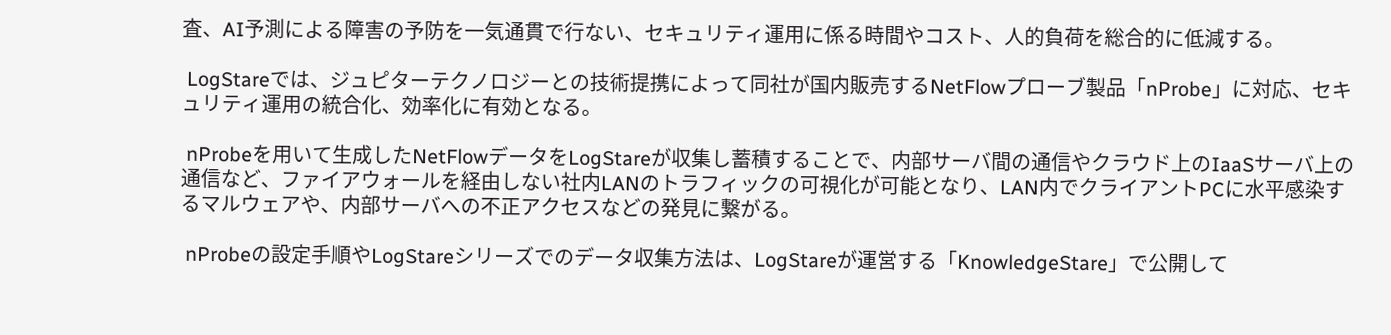査、AI予測による障害の予防を一気通貫で行ない、セキュリティ運用に係る時間やコスト、人的負荷を総合的に低減する。

 LogStareでは、ジュピターテクノロジーとの技術提携によって同社が国内販売するNetFlowプローブ製品「nProbe」に対応、セキュリティ運用の統合化、効率化に有効となる。

 nProbeを用いて生成したNetFlowデータをLogStareが収集し蓄積することで、内部サーバ間の通信やクラウド上のIaaSサーバ上の通信など、ファイアウォールを経由しない社内LANのトラフィックの可視化が可能となり、LAN内でクライアントPCに水平感染するマルウェアや、内部サーバへの不正アクセスなどの発見に繋がる。

 nProbeの設定手順やLogStareシリーズでのデータ収集方法は、LogStareが運営する「KnowledgeStare」で公開して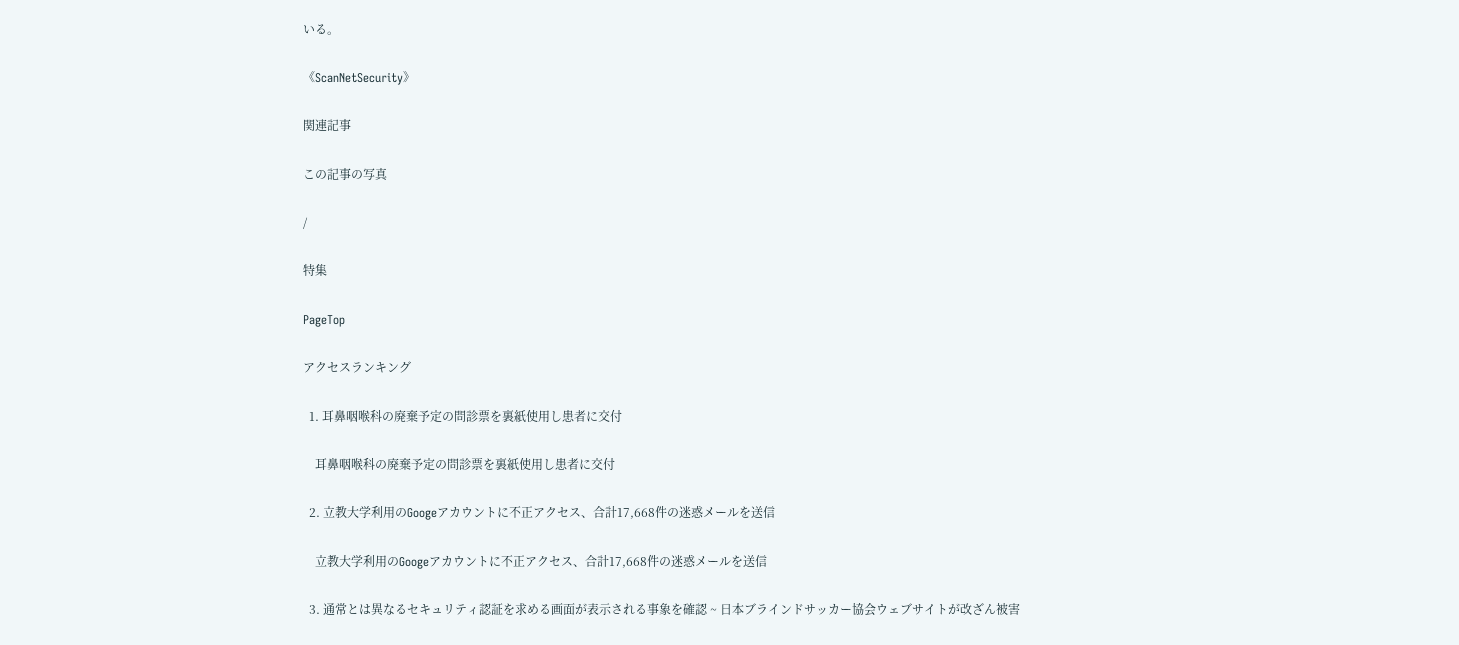いる。

《ScanNetSecurity》

関連記事

この記事の写真

/

特集

PageTop

アクセスランキング

  1. 耳鼻咽喉科の廃棄予定の問診票を裏紙使用し患者に交付

    耳鼻咽喉科の廃棄予定の問診票を裏紙使用し患者に交付

  2. 立教大学利用のGoogeアカウントに不正アクセス、合計17,668件の迷惑メールを送信

    立教大学利用のGoogeアカウントに不正アクセス、合計17,668件の迷惑メールを送信

  3. 通常とは異なるセキュリティ認証を求める画面が表示される事象を確認 ~ 日本ブラインドサッカー協会ウェブサイトが改ざん被害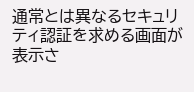通常とは異なるセキュリティ認証を求める画面が表示さ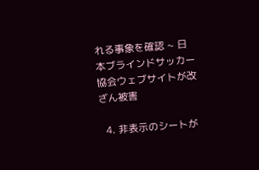れる事象を確認 ~ 日本ブラインドサッカー協会ウェブサイトが改ざん被害

  4. 非表示のシートが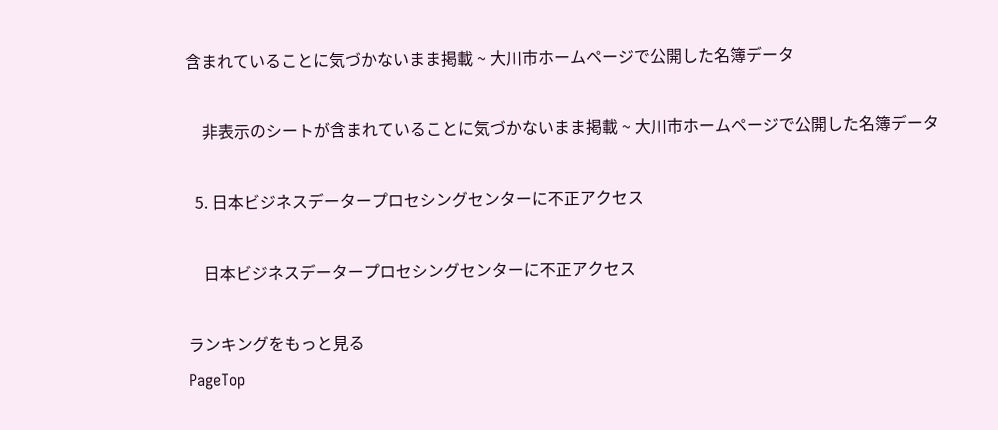含まれていることに気づかないまま掲載 ~ 大川市ホームページで公開した名簿データ

    非表示のシートが含まれていることに気づかないまま掲載 ~ 大川市ホームページで公開した名簿データ

  5. 日本ビジネスデータープロセシングセンターに不正アクセス

    日本ビジネスデータープロセシングセンターに不正アクセス

ランキングをもっと見る
PageTop